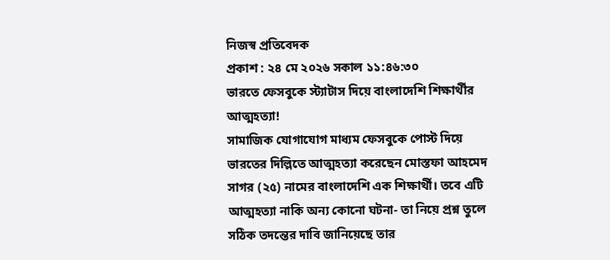নিজস্ব প্রতিবেদক
প্রকাশ : ২৪ মে ২০২৬ সকাল ১১:৪৬:৩০
ভারতে ফেসবুকে স্ট্যাটাস দিয়ে বাংলাদেশি শিক্ষার্থীর আত্মহত্যা!
সামাজিক যোগাযোগ মাধ্যম ফেসবুকে পোস্ট দিয়ে ভারতের দিল্লিতে আত্মহত্যা করেছেন মোস্তফা আহমেদ সাগর (২৫) নামের বাংলাদেশি এক শিক্ষার্থী। তবে এটি আত্মহত্যা নাকি অন্য কোনো ঘটনা- তা নিয়ে প্রশ্ন তুলে সঠিক তদন্তের দাবি জানিয়েছে তার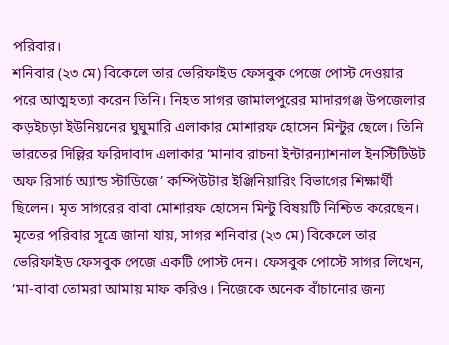পরিবার।
শনিবার (২৩ মে) বিকেলে তার ভেরিফাইড ফেসবুক পেজে পোস্ট দেওয়ার পরে আত্মহত্যা করেন তিনি। নিহত সাগর জামালপুরের মাদারগঞ্জ উপজেলার কড়ইচড়া ইউনিয়নের ঘুঘুমারি এলাকার মোশারফ হোসেন মিন্টুর ছেলে। তিনি ভারতের দিল্লির ফরিদাবাদ এলাকার ‘মানাব রাচনা ইন্টারন্যাশনাল ইনস্টিটিউট অফ রিসার্চ অ্যান্ড স্টাডিজে’ কম্পিউটার ইঞ্জিনিয়ারিং বিভাগের শিক্ষার্থী ছিলেন। মৃত সাগরের বাবা মোশারফ হোসেন মিন্টু বিষয়টি নিশ্চিত করেছেন।
মৃতের পরিবার সূত্রে জানা যায়, সাগর শনিবার (২৩ মে) বিকেলে তার ভেরিফাইড ফেসবুক পেজে একটি পোস্ট দেন। ফেসবুক পোস্টে সাগর লিখেন, ‘মা-বাবা তোমরা আমায় মাফ করিও। নিজেকে অনেক বাঁচানোর জন্য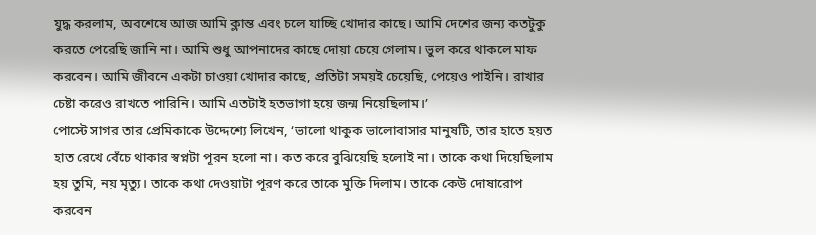যুদ্ধ করলাম, অবশেষে আজ আমি ক্লান্ত এবং চলে যাচ্ছি খোদার কাছে। আমি দেশের জন্য কতটুকু করতে পেরেছি জানি না। আমি শুধু আপনাদের কাছে দোয়া চেয়ে গেলাম। ভুল করে থাকলে মাফ করবেন। আমি জীবনে একটা চাওয়া খোদার কাছে, প্রতিটা সময়ই চেয়েছি, পেয়েও পাইনি। রাখার চেষ্টা করেও রাখতে পারিনি। আমি এতটাই হতভাগা হয়ে জন্ম নিয়েছিলাম।’
পোস্টে সাগর তার প্রেমিকাকে উদ্দেশ্যে লিখেন, ‘ভালো থাকুক ভালোবাসার মানুষটি, তার হাতে হয়ত হাত রেখে বেঁচে থাকার স্বপ্নটা পূরন হলো না। কত করে বুঝিয়েছি হলোই না। তাকে কথা দিয়েছিলাম হয় তুমি, নয় মৃত্যু। তাকে কথা দেওয়াটা পূরণ করে তাকে মুক্তি দিলাম। তাকে কেউ দোষারোপ করবেন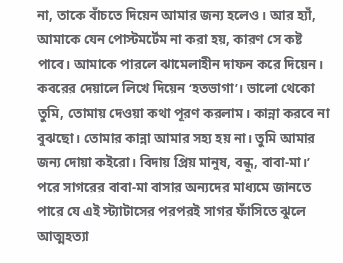না, তাকে বাঁচতে দিয়েন আমার জন্য হলেও। আর হ্যাঁ, আমাকে যেন পোস্টমর্টেম না করা হয়, কারণ সে কষ্ট পাবে। আমাকে পারলে ঝামেলাহীন দাফন করে দিয়েন। কবরের দেয়ালে লিখে দিয়েন ‘হতভাগা’। ভালো থেকো তুমি, তোমায় দেওয়া কথা পূরণ করলাম। কান্না করবে না বুঝছো। তোমার কান্না আমার সহ্য হয় না। তুমি আমার জন্য দোয়া কইরো। বিদায় প্রিয় মানুষ, বন্ধু, বাবা-মা।’
পরে সাগরের বাবা-মা বাসার অন্যদের মাধ্যমে জানতে পারে যে এই স্ট্যাটাসের পরপরই সাগর ফাঁসিতে ঝুলে আত্মহত্যা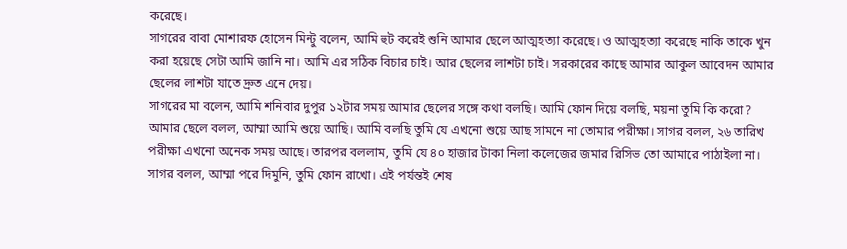করেছে।
সাগরের বাবা মোশারফ হোসেন মিন্টু বলেন, আমি হুট করেই শুনি আমার ছেলে আত্মহত্যা করেছে। ও আত্মহত্যা করেছে নাকি তাকে খুন করা হয়েছে সেটা আমি জানি না। আমি এর সঠিক বিচার চাই। আর ছেলের লাশটা চাই। সরকারের কাছে আমার আকুল আবেদন আমার ছেলের লাশটা যাতে দ্রুত এনে দেয়।
সাগরের মা বলেন, আমি শনিবার দুপুর ১২টার সময় আমার ছেলের সঙ্গে কথা বলছি। আমি ফোন দিয়ে বলছি, ময়না তুমি কি করো? আমার ছেলে বলল, আম্মা আমি শুয়ে আছি। আমি বলছি তুমি যে এখনো শুয়ে আছ সামনে না তোমার পরীক্ষা। সাগর বলল, ২৬ তারিখ পরীক্ষা এখনো অনেক সময় আছে। তারপর বললাম, তুমি যে ৪০ হাজার টাকা নিলা কলেজের জমার রিসিভ তো আমারে পাঠাইলা না। সাগর বলল, আম্মা পরে দিমুনি, তুমি ফোন রাখো। এই পর্যন্তই শেষ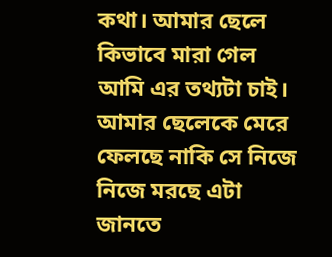কথা। আমার ছেলে কিভাবে মারা গেল আমি এর তথ্যটা চাই। আমার ছেলেকে মেরে ফেলছে নাকি সে নিজে নিজে মরছে এটা জানতে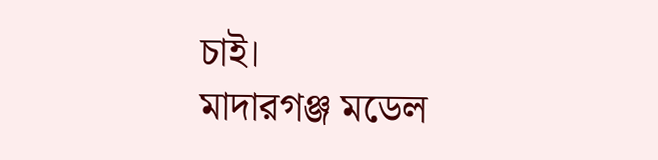চাই।
মাদারগঞ্জ মডেল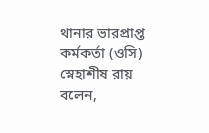থানার ভারপ্রাপ্ত কর্মকর্তা (ওসি) স্নেহাশীষ রায় বলেন,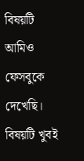বিষয়টি আমিও ফেসবুকে দেখেছি। বিষয়টি খুবই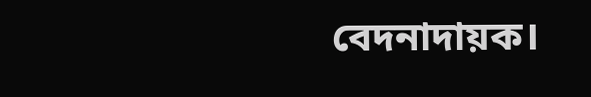বেদনাদায়ক।